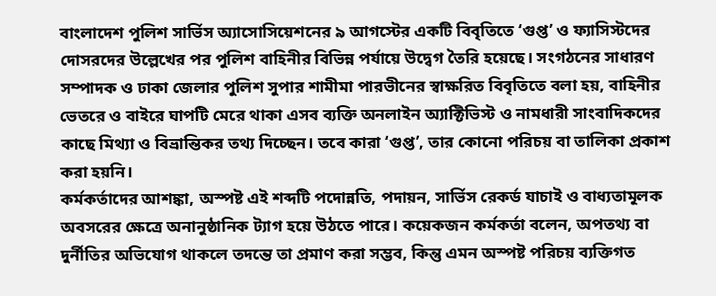বাংলাদেশ পুলিশ সার্ভিস অ্যাসোসিয়েশনের ৯ আগস্টের একটি বিবৃতিতে ‘গুপ্ত’ ও ফ্যাসিস্টদের দোসরদের উল্লেখের পর পুলিশ বাহিনীর বিভিন্ন পর্যায়ে উদ্বেগ তৈরি হয়েছে। সংগঠনের সাধারণ সম্পাদক ও ঢাকা জেলার পুলিশ সুপার শামীমা পারভীনের স্বাক্ষরিত বিবৃতিতে বলা হয়, বাহিনীর ভেতরে ও বাইরে ঘাপটি মেরে থাকা এসব ব্যক্তি অনলাইন অ্যাক্টিভিস্ট ও নামধারী সাংবাদিকদের কাছে মিথ্যা ও বিভ্রান্তিকর তথ্য দিচ্ছেন। তবে কারা ‘গুপ্ত’, তার কোনো পরিচয় বা তালিকা প্রকাশ করা হয়নি।
কর্মকর্তাদের আশঙ্কা, অস্পষ্ট এই শব্দটি পদোন্নতি, পদায়ন, সার্ভিস রেকর্ড যাচাই ও বাধ্যতামূলক অবসরের ক্ষেত্রে অনানুষ্ঠানিক ট্যাগ হয়ে উঠতে পারে। কয়েকজন কর্মকর্তা বলেন, অপতথ্য বা দুর্নীতির অভিযোগ থাকলে তদন্তে তা প্রমাণ করা সম্ভব, কিন্তু এমন অস্পষ্ট পরিচয় ব্যক্তিগত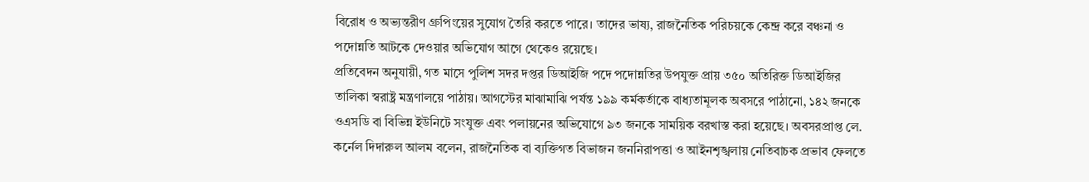বিরোধ ও অভ্যন্তরীণ গ্রুপিংয়ের সুযোগ তৈরি করতে পারে। তাদের ভাষ্য, রাজনৈতিক পরিচয়কে কেন্দ্র করে বঞ্চনা ও পদোন্নতি আটকে দেওয়ার অভিযোগ আগে থেকেও রয়েছে।
প্রতিবেদন অনুযায়ী, গত মাসে পুলিশ সদর দপ্তর ডিআইজি পদে পদোন্নতির উপযুক্ত প্রায় ৩৫০ অতিরিক্ত ডিআইজির তালিকা স্বরাষ্ট্র মন্ত্রণালয়ে পাঠায়। আগস্টের মাঝামাঝি পর্যন্ত ১৯৯ কর্মকর্তাকে বাধ্যতামূলক অবসরে পাঠানো, ১৪২ জনকে ওএসডি বা বিভিন্ন ইউনিটে সংযুক্ত এবং পলায়নের অভিযোগে ৯৩ জনকে সাময়িক বরখাস্ত করা হয়েছে। অবসরপ্রাপ্ত লে. কর্নেল দিদারুল আলম বলেন, রাজনৈতিক বা ব্যক্তিগত বিভাজন জননিরাপত্তা ও আইনশৃঙ্খলায় নেতিবাচক প্রভাব ফেলতে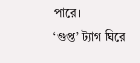পারে।
‘গুপ্ত’ ট্যাগ ঘিরে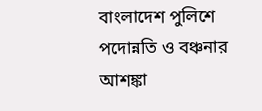বাংলাদেশ পুলিশে পদোন্নতি ও বঞ্চনার আশঙ্কা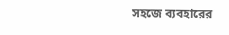সহজে ব্যবহারের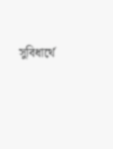সুবিধার্থে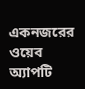একনজরের ওয়েব অ্যাপটি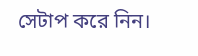সেটাপ করে নিন।